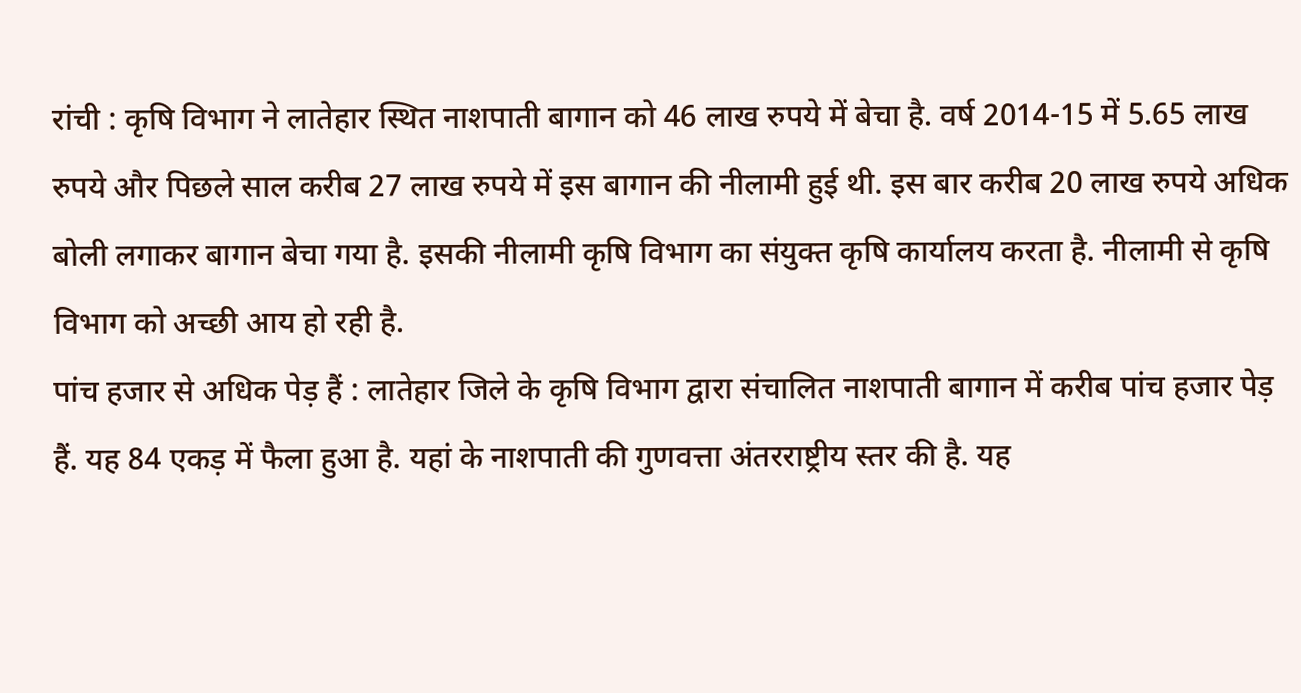रांची : कृषि विभाग ने लातेहार स्थित नाशपाती बागान को 46 लाख रुपये में बेचा है. वर्ष 2014-15 में 5.65 लाख रुपये और पिछले साल करीब 27 लाख रुपये में इस बागान की नीलामी हुई थी. इस बार करीब 20 लाख रुपये अधिक बोली लगाकर बागान बेचा गया है. इसकी नीलामी कृषि विभाग का संयुक्त कृषि कार्यालय करता है. नीलामी से कृषि विभाग को अच्छी आय हो रही है.
पांच हजार से अधिक पेड़ हैं : लातेहार जिले के कृषि विभाग द्वारा संचालित नाशपाती बागान में करीब पांच हजार पेड़ हैं. यह 84 एकड़ में फैला हुआ है. यहां के नाशपाती की गुणवत्ता अंतरराष्ट्रीय स्तर की है. यह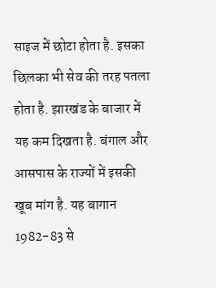साइज में छोटा होता है. इसका छिलका भी सेव की तरह पतला होता है. झारखंड के बाजार में यह कम दिखता है. बंगाल और आसपास के राज्यों में इसकी खूब मांग है. यह बागान 1982-83 से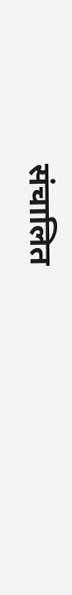संचालित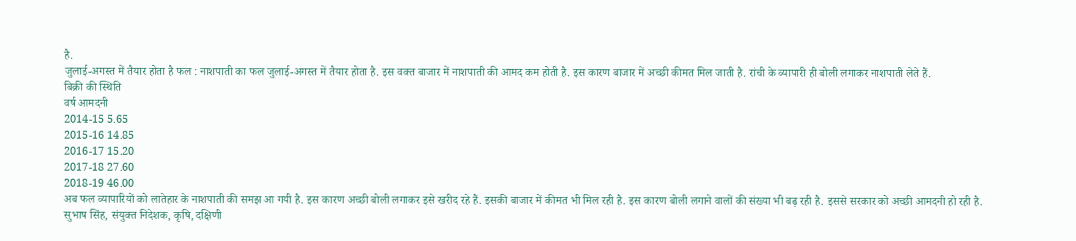है.
जुलाई-अगस्त में तैयार होता है फल : नाशपाती का फल जुलाई-अगस्त में तैयार होता है. इस वक्त बाजार में नाशपाती की आमद कम होती है. इस कारण बाजार में अच्छी कीमत मिल जाती है. रांची के व्यापारी ही बोली लगाकर नाशपाती लेते हैं.
बिक्री की स्थिति
वर्ष आमदनी
2014-15 5.65
2015-16 14.85
2016-17 15.20
2017-18 27.60
2018-19 46.00
अब फल व्यापारियों को लातेहार के नाशपाती की समझ आ गयी है. इस कारण अच्छी बोली लगाकर इसे खरीद रहे हैं. इसकी बाजार में कीमत भी मिल रही है. इस कारण बोली लगाने वालों की संख्या भी बढ़ रही है. इससे सरकार को अच्छी आमदनी हो रही है.
सुभाष सिंह, संयुक्त निदेशक, कृषि, दक्षिणी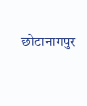छोटानागपुर